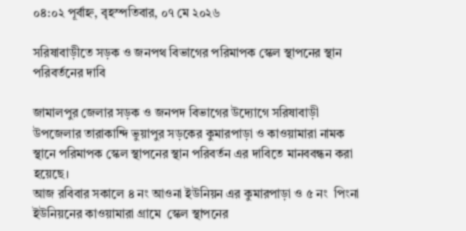০৪:০২ পূর্বাহ্ন, বৃহস্পতিবার, ০৭ মে ২০২৬

সরিষাবাড়ীতে সড়ক ও জনপথ বিভাগের পরিমাপক স্কেল স্থাপনের স্থান পরিবর্তনের দাবি

জামালপুর জেলার সড়ক ও জনপদ বিভাগের উদ্যোগে সরিষাবাড়ী উপজেলার তারাকান্দি ভুয়াপুর সড়কের কুমারপাড়া ও কাওয়ামারা নামক স্থানে পরিমাপক স্কেল স্থাপনের স্থান পরিবর্তন এর দাবিতে মানববন্ধন করা হয়েছে।
আজ রবিবার সকালে ৪ নং আওনা ইউনিয়ন এর কুমারপাড়া ও ৫ নং  পিংনা ইউনিয়নের কাওয়ামারা গ্রামে  স্কেল স্থাপনের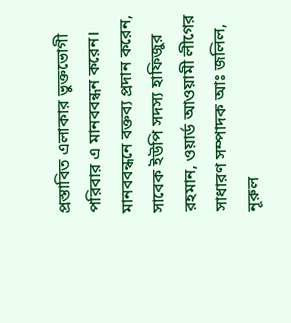প্রস্তাবিত এলাকার ভুক্তভোগী পরিবার এ মানববন্ধন করেন।
মানববন্ধনে বক্তব্য প্রদান করেন, সাবেক ইউপি সদস্য হাফিজুর রহমান, ওয়ার্ড আওয়ামী লীগের সাধারণ সম্পাদক আঃ জলিল, নূরুল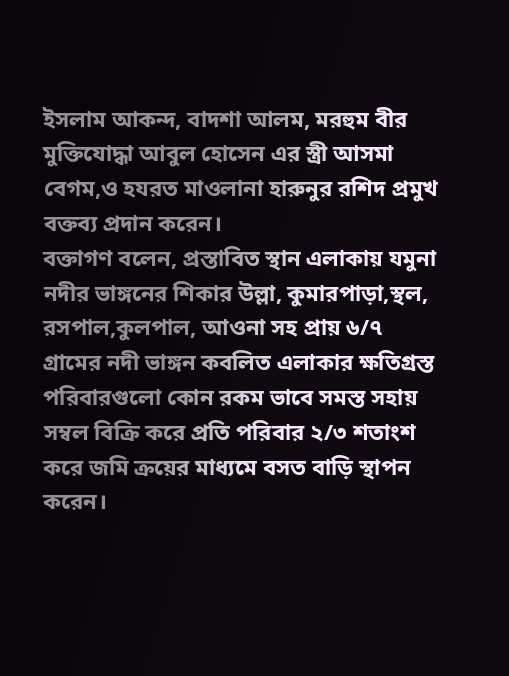ইসলাম আকন্দ, বাদশা আলম, মরহুম বীর মুক্তিযোদ্ধা আবুল হোসেন এর স্ত্রী আসমা বেগম,ও হযরত মাওলানা হারুনুর রশিদ প্রমুখ বক্তব্য প্রদান করেন।
বক্তাগণ বলেন, প্রস্তাবিত স্থান এলাকায় যমুনা নদীর ভাঙ্গনের শিকার উল্লা, কুমারপাড়া,স্থল, রসপাল,কুলপাল, আওনা সহ প্রায় ৬/৭ গ্রামের নদী ভাঙ্গন কবলিত এলাকার ক্ষতিগ্রস্ত পরিবারগুলো কোন রকম ভাবে সমস্ত সহায় সম্বল বিক্রি করে প্রতি পরিবার ২/৩ শতাংশ করে জমি ক্রয়ের মাধ্যমে বসত বাড়ি স্থাপন করেন।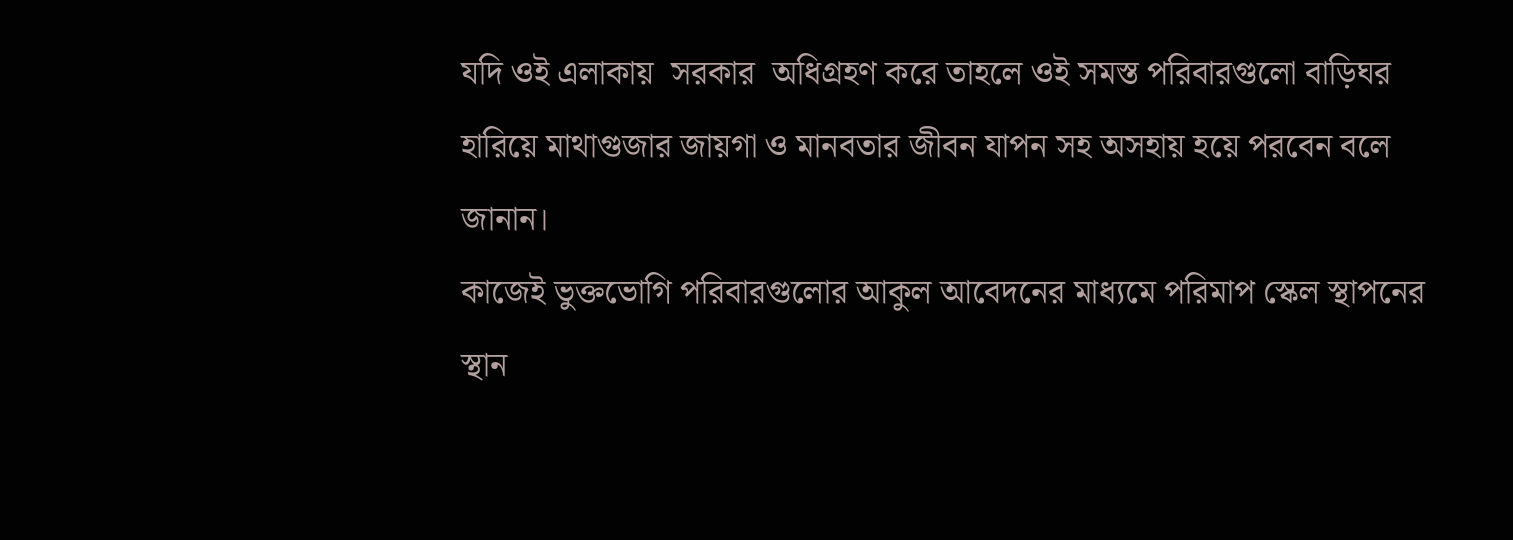যদি ওই এলাকায়  সরকার  অধিগ্রহণ করে তাহলে ওই সমস্ত পরিবারগুলো বাড়িঘর হারিয়ে মাথাগুজার জায়গা ও মানবতার জীবন যাপন সহ অসহায় হয়ে পরবেন বলে জানান।
কাজেই ভুক্তভোগি পরিবারগুলোর আকুল আবেদনের মাধ্যমে পরিমাপ স্কেল স্থাপনের স্থান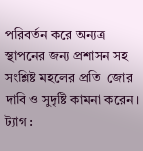পরিবর্তন করে অন্যত্র স্থাপনের জন্য প্রশাসন সহ সংশ্লিষ্ট মহলের প্রতি  জোর দাবি ও সুদৃষ্টি কামনা করেন।
ট্যাগ :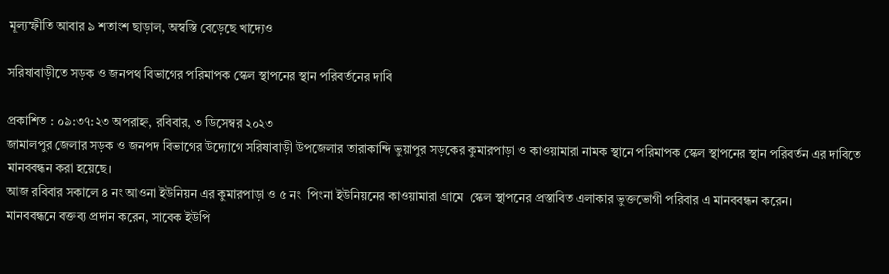মূল্যস্ফীতি আবার ৯ শতাংশ ছাড়াল, অস্বস্তি বেড়েছে খাদ্যেও

সরিষাবাড়ীতে সড়ক ও জনপথ বিভাগের পরিমাপক স্কেল স্থাপনের স্থান পরিবর্তনের দাবি

প্রকাশিত : ০৯:৩৭:২৩ অপরাহ্ন, রবিবার, ৩ ডিসেম্বর ২০২৩
জামালপুর জেলার সড়ক ও জনপদ বিভাগের উদ্যোগে সরিষাবাড়ী উপজেলার তারাকান্দি ভুয়াপুর সড়কের কুমারপাড়া ও কাওয়ামারা নামক স্থানে পরিমাপক স্কেল স্থাপনের স্থান পরিবর্তন এর দাবিতে মানববন্ধন করা হয়েছে।
আজ রবিবার সকালে ৪ নং আওনা ইউনিয়ন এর কুমারপাড়া ও ৫ নং  পিংনা ইউনিয়নের কাওয়ামারা গ্রামে  স্কেল স্থাপনের প্রস্তাবিত এলাকার ভুক্তভোগী পরিবার এ মানববন্ধন করেন।
মানববন্ধনে বক্তব্য প্রদান করেন, সাবেক ইউপি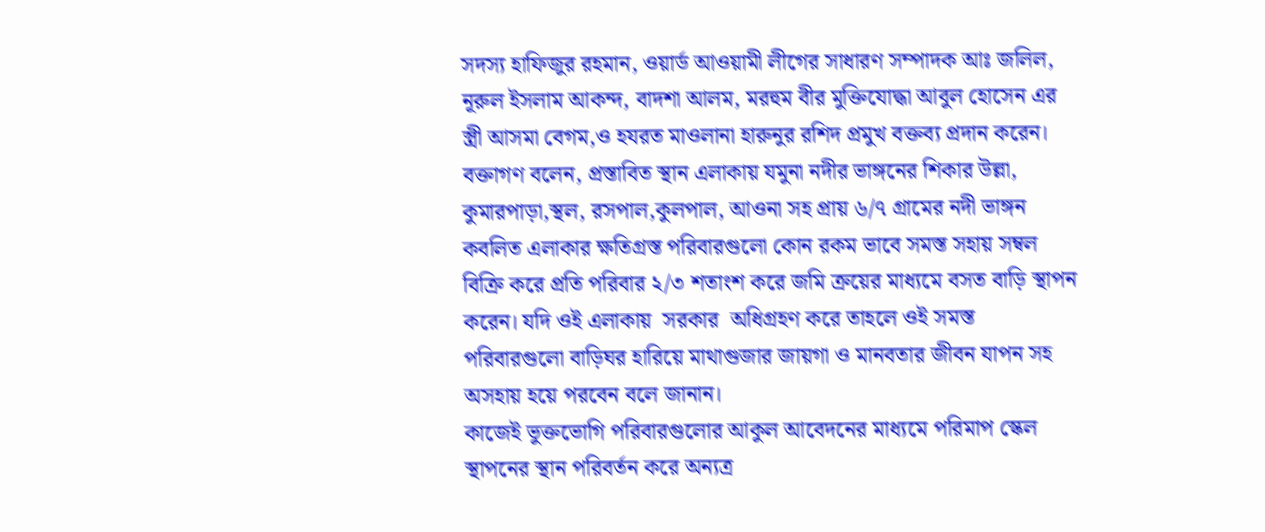সদস্য হাফিজুর রহমান, ওয়ার্ড আওয়ামী লীগের সাধারণ সম্পাদক আঃ জলিল, নূরুল ইসলাম আকন্দ, বাদশা আলম, মরহুম বীর মুক্তিযোদ্ধা আবুল হোসেন এর স্ত্রী আসমা বেগম,ও হযরত মাওলানা হারুনুর রশিদ প্রমুখ বক্তব্য প্রদান করেন।
বক্তাগণ বলেন, প্রস্তাবিত স্থান এলাকায় যমুনা নদীর ভাঙ্গনের শিকার উল্লা, কুমারপাড়া,স্থল, রসপাল,কুলপাল, আওনা সহ প্রায় ৬/৭ গ্রামের নদী ভাঙ্গন কবলিত এলাকার ক্ষতিগ্রস্ত পরিবারগুলো কোন রকম ভাবে সমস্ত সহায় সম্বল বিক্রি করে প্রতি পরিবার ২/৩ শতাংশ করে জমি ক্রয়ের মাধ্যমে বসত বাড়ি স্থাপন করেন। যদি ওই এলাকায়  সরকার  অধিগ্রহণ করে তাহলে ওই সমস্ত পরিবারগুলো বাড়িঘর হারিয়ে মাথাগুজার জায়গা ও মানবতার জীবন যাপন সহ অসহায় হয়ে পরবেন বলে জানান।
কাজেই ভুক্তভোগি পরিবারগুলোর আকুল আবেদনের মাধ্যমে পরিমাপ স্কেল স্থাপনের স্থান পরিবর্তন করে অন্যত্র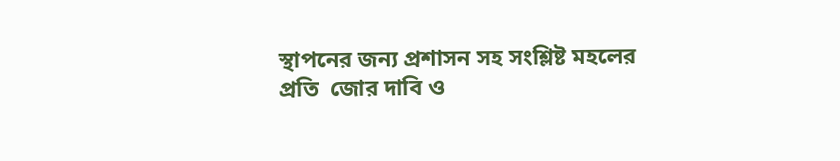স্থাপনের জন্য প্রশাসন সহ সংশ্লিষ্ট মহলের প্রতি  জোর দাবি ও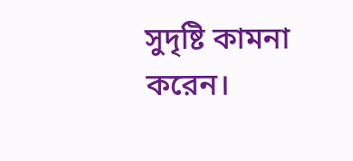সুদৃষ্টি কামনা করেন।